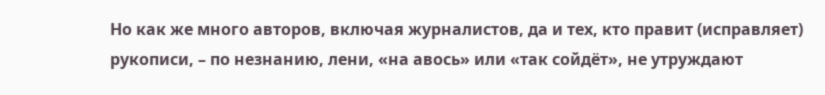Но как же много авторов, включая журналистов, да и тех, кто правит (исправляет) рукописи, – по незнанию, лени, «на авось» или «так сойдёт», не утруждают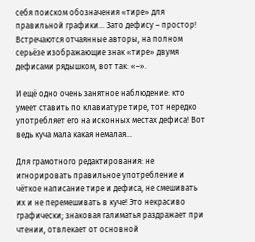себя поиском обозначения «тире» для правильной графики… Зато дефису – простор! Встречаются отчаянные авторы, на полном серьёзе изображающие знак «тире» двумя дефисами рядышком, вот так: «–».

И ещё одно очень занятное наблюдение: кто умеет ставить по клавиатуре тире, тот нередко употребляет его на исконных местах дефиса! Вот ведь куча мала какая немалая…

Для грамотного редактирования: не игнорировать правильное употребление и чёткое написание тире и дефиса, не смешивать их и не перемешивать в куче! Это некрасиво графически; знаковая галиматья раздражает при чтении, отвлекает от основной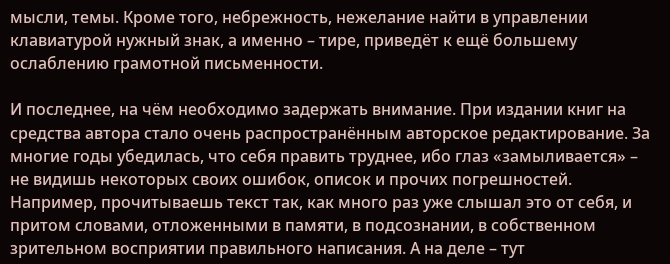мысли, темы. Кроме того, небрежность, нежелание найти в управлении клавиатурой нужный знак, а именно – тире, приведёт к ещё большему ослаблению грамотной письменности.

И последнее, на чём необходимо задержать внимание. При издании книг на средства автора стало очень распространённым авторское редактирование. За многие годы убедилась, что себя править труднее, ибо глаз «замыливается» – не видишь некоторых своих ошибок, описок и прочих погрешностей. Например, прочитываешь текст так, как много раз уже слышал это от себя, и притом словами, отложенными в памяти, в подсознании, в собственном зрительном восприятии правильного написания. А на деле – тут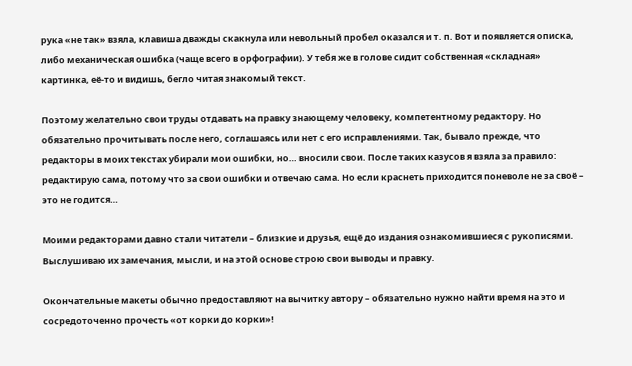рука «не так» взяла, клавиша дважды скакнула или невольный пробел оказался и т. п. Вот и появляется описка, либо механическая ошибка (чаще всего в орфографии). У тебя же в голове сидит собственная «складная» картинка, её-то и видишь, бегло читая знакомый текст.

Поэтому желательно свои труды отдавать на правку знающему человеку, компетентному редактору. Но обязательно прочитывать после него, соглашаясь или нет с его исправлениями. Так, бывало прежде, что редакторы в моих текстах убирали мои ошибки, но… вносили свои. После таких казусов я взяла за правило: редактирую сама, потому что за свои ошибки и отвечаю сама. Но если краснеть приходится поневоле не за своё – это не годится…

Моими редакторами давно стали читатели – близкие и друзья, ещё до издания ознакомившиеся с рукописями. Выслушиваю их замечания, мысли, и на этой основе строю свои выводы и правку.

Окончательные макеты обычно предоставляют на вычитку автору – обязательно нужно найти время на это и сосредоточенно прочесть «от корки до корки»!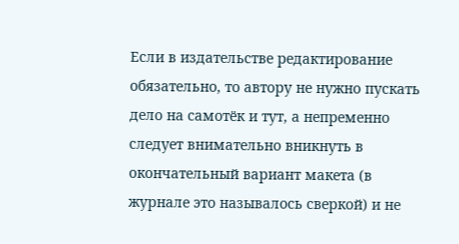Если в издательстве редактирование обязательно, то автору не нужно пускать дело на самотёк и тут, а непременно следует внимательно вникнуть в окончательный вариант макета (в журнале это называлось сверкой) и не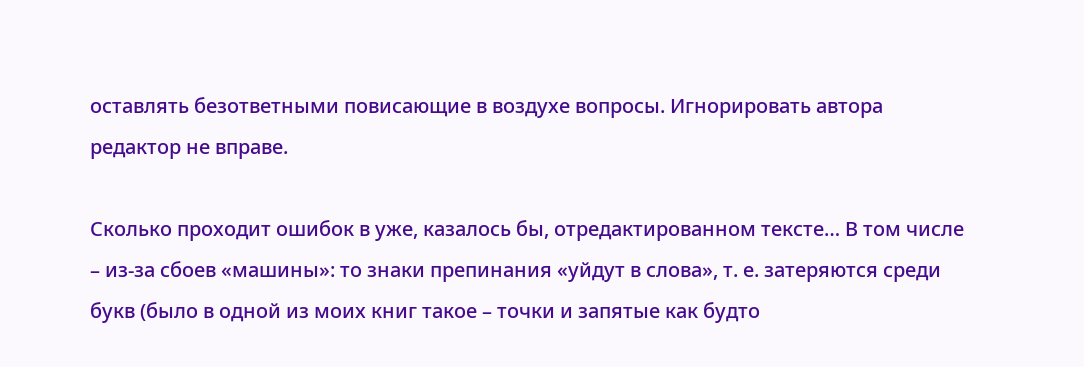оставлять безответными повисающие в воздухе вопросы. Игнорировать автора редактор не вправе.

Сколько проходит ошибок в уже, казалось бы, отредактированном тексте… В том числе – из-за сбоев «машины»: то знаки препинания «уйдут в слова», т. е. затеряются среди букв (было в одной из моих книг такое – точки и запятые как будто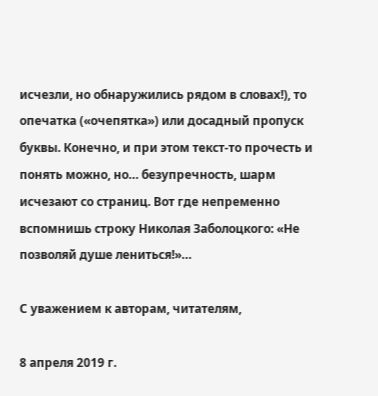исчезли, но обнаружились рядом в словах!), то опечатка («очепятка») или досадный пропуск буквы. Конечно, и при этом текст-то прочесть и понять можно, но… безупречность, шарм исчезают со страниц. Вот где непременно вспомнишь строку Николая Заболоцкого: «Не позволяй душе лениться!»…

С уважением к авторам, читателям,

8 апреля 2019 г.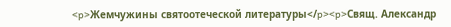<p>Жемчужины святоотеческой литературы</p><p>Свящ. Александр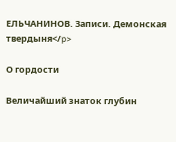ЕЛЬЧАНИНОВ. Записи. Демонская твердыня</p>

О гордости

Величайший знаток глубин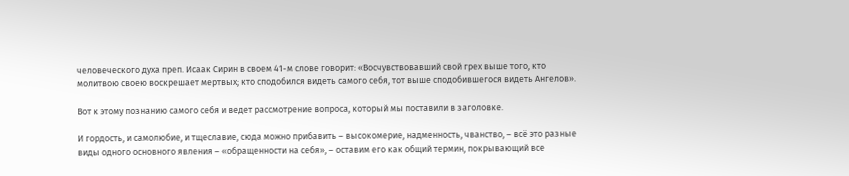человеческого духа преп. Исаак Сирин в своем 41-м слове говорит: «Восчувствовавший свой грех выше того, кто молитвою своею воскрешает мертвых; кто сподобился видеть самого себя, тот выше сподобившегося видеть Ангелов».

Вот к этому познанию самого себя и ведет рассмотрение вопроса, который мы поставили в заголовке.

И гордость, и самолюбие, и тщеславие, сюда можно прибавить – высокомерие, надменность, чванство, – всё это разные виды одного основного явления – «обращенности на себя», – оставим его как общий термин, покрывающий все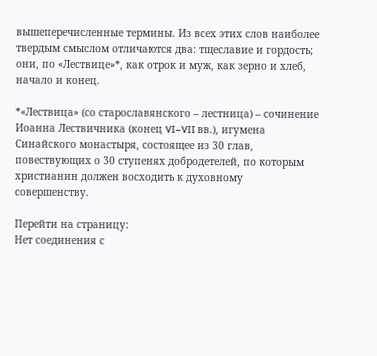вышеперечисленные термины. Из всех этих слов наиболее твердым смыслом отличаются два: тщеславие и гордость; они, по «Лествице»*, как отрок и муж, как зерно и хлеб, начало и конец.

*«Лествица» (со старославянского – лестница) – сочинение Иоанна Лествичника (конец VI–VII вв.), игумена Синайского монастыря, состоящее из 30 глав, повествующих о 30 ступенях добродетелей, по которым христианин должен восходить к духовному совершенству.

Перейти на страницу:
Нет соединения с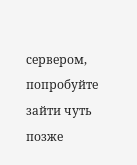сервером, попробуйте зайти чуть позже